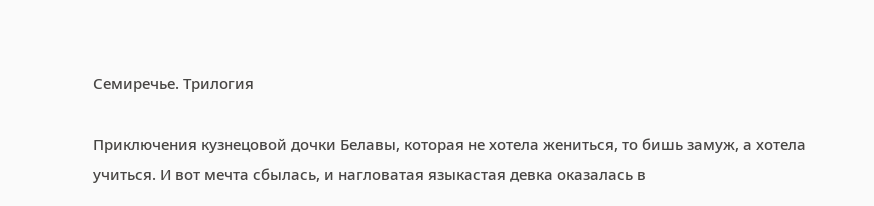Семиречье. Трилогия

Приключения кузнецовой дочки Белавы, которая не хотела жениться, то бишь замуж, а хотела учиться. И вот мечта сбылась, и нагловатая языкастая девка оказалась в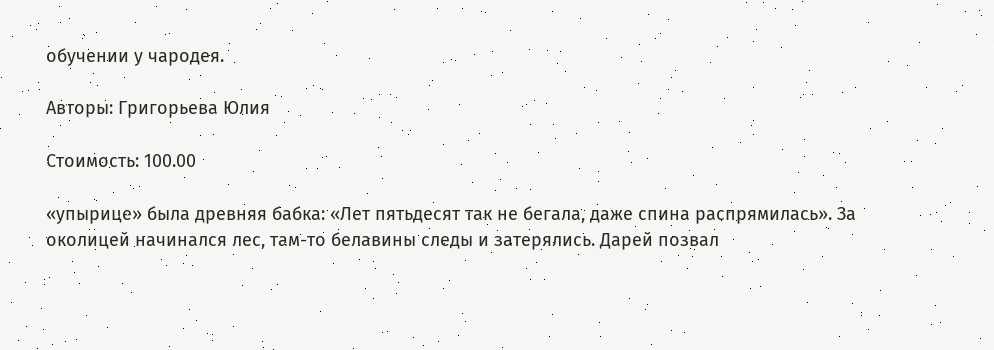обучении у чародея.

Авторы: Григорьева Юлия

Стоимость: 100.00

«упырице» была древняя бабка: «Лет пятьдесят так не бегала, даже спина распрямилась». За околицей начинался лес, там-то белавины следы и затерялись. Дарей позвал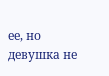ее, но девушка не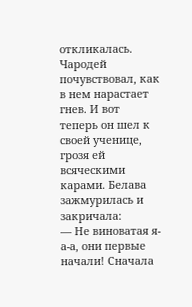откликалась. Чародей почувствовал, как в нем нарастает гнев. И вот теперь он шел к своей ученице, грозя ей всяческими карами. Белава зажмурилась и закричала:
— Не виноватая я-а-а, они первые начали! Сначала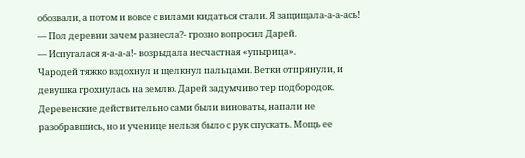обозвали, а потом и вовсе с вилами кидаться стали. Я защищала-а-а-ась!
— Пол деревни зачем разнесла?- грозно вопросил Дарей.
— Испугалася я-а-а-а!- возрыдала несчастная «упырица».
Чародей тяжко вздохнул и щелкнул пальцами. Ветки отпрянули, и девушка грохнулась на землю. Дарей задумчиво тер подбородок. Деревенские действительно сами были виноваты, напали не разобравшись, но и ученице нельзя было с рук спускать. Мощь ее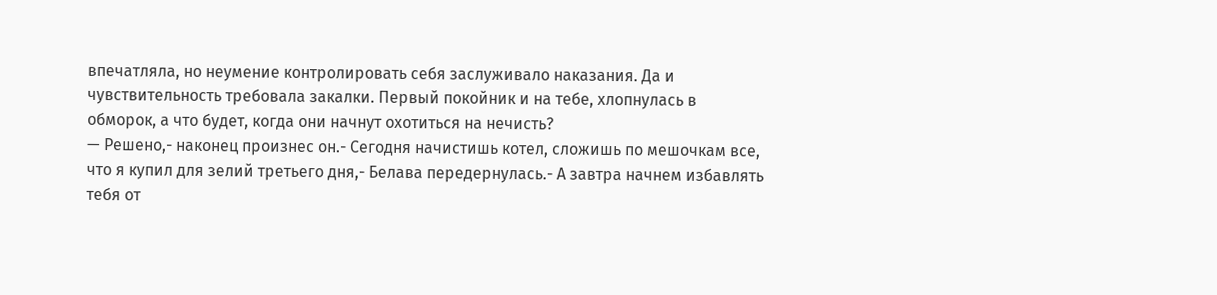впечатляла, но неумение контролировать себя заслуживало наказания. Да и чувствительность требовала закалки. Первый покойник и на тебе, хлопнулась в обморок, а что будет, когда они начнут охотиться на нечисть?
— Решено,- наконец произнес он.- Сегодня начистишь котел, сложишь по мешочкам все, что я купил для зелий третьего дня,- Белава передернулась.- А завтра начнем избавлять тебя от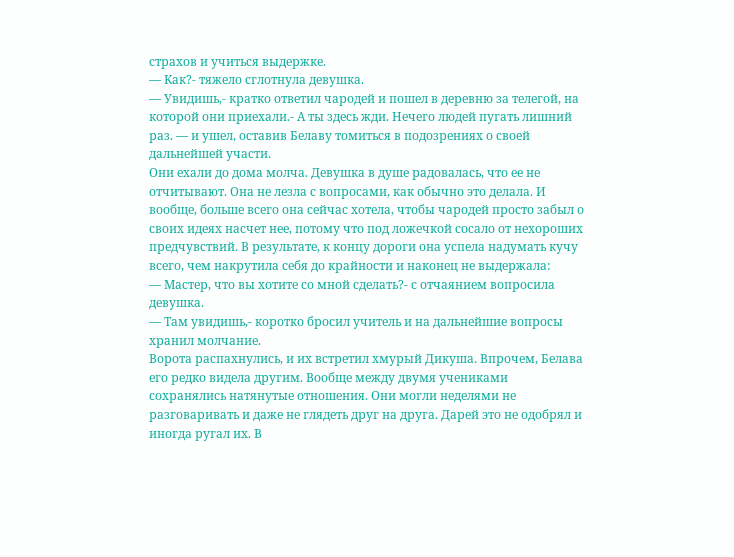страхов и учиться выдержке.
— Как?- тяжело сглотнула девушка.
— Увидишь,- кратко ответил чародей и пошел в деревню за телегой, на которой они приехали.- А ты здесь жди. Нечего людей пугать лишний раз. — и ушел, оставив Белаву томиться в подозрениях о своей дальнейшей участи.
Они ехали до дома молча. Девушка в душе радовалась, что ее не отчитывают. Она не лезла с вопросами, как обычно это делала. И вообще, больше всего она сейчас хотела, чтобы чародей просто забыл о своих идеях насчет нее, потому что под ложечкой сосало от нехороших предчувствий. В результате, к концу дороги она успела надумать кучу всего, чем накрутила себя до крайности и наконец не выдержала:
— Мастер, что вы хотите со мной сделать?- с отчаянием вопросила девушка.
— Там увидишь,- коротко бросил учитель и на дальнейшие вопросы хранил молчание.
Ворота распахнулись, и их встретил хмурый Дикуша. Впрочем, Белава его редко видела другим. Вообще между двумя учениками сохранялись натянутые отношения. Они могли неделями не разговаривать и даже не глядеть друг на друга. Дарей это не одобрял и иногда ругал их. В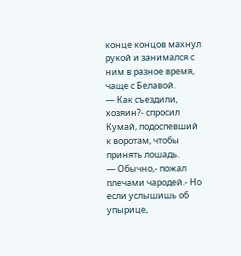конце концов махнул рукой и занимался с ним в разное время, чаще с Белавой.
— Как съездили, хозяин?- спросил Кумай, подоспевший к воротам, чтобы принять лошадь.
— Обычно,- пожал плечами чародей.- Но если услышишь об упырице,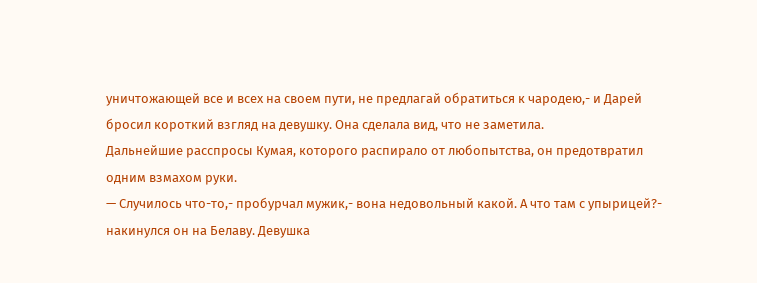уничтожающей все и всех на своем пути, не предлагай обратиться к чародею,- и Дарей бросил короткий взгляд на девушку. Она сделала вид, что не заметила.
Дальнейшие расспросы Кумая, которого распирало от любопытства, он предотвратил одним взмахом руки.
— Случилось что-то,- пробурчал мужик,- вона недовольный какой. А что там с упырицей?- накинулся он на Белаву. Девушка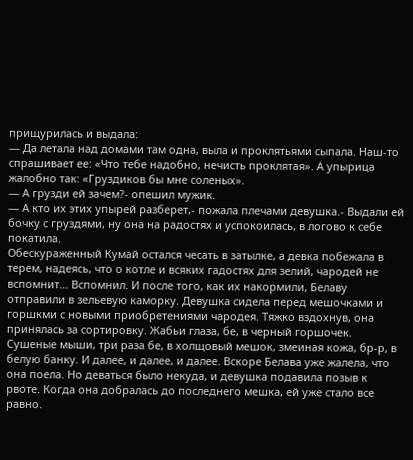прищурилась и выдала:
— Да летала над домами там одна, выла и проклятьями сыпала. Наш-то спрашивает ее: «Что тебе надобно, нечисть проклятая». А упырица жалобно так: «Груздиков бы мне соленых».
— А грузди ей зачем?- опешил мужик.
— А кто их этих упырей разберет,- пожала плечами девушка.- Выдали ей бочку с груздями, ну она на радостях и успокоилась, в логово к себе покатила.
Обескураженный Кумай остался чесать в затылке, а девка побежала в терем, надеясь, что о котле и всяких гадостях для зелий, чародей не вспомнит… Вспомнил. И после того, как их накормили, Белаву отправили в зельевую каморку. Девушка сидела перед мешочками и горшкми с новыми приобретениями чародея. Тяжко вздохнув, она принялась за сортировку. Жабьи глаза, бе, в черный горшочек. Сушеные мыши, три раза бе, в холщовый мешок, змеиная кожа, бр-р, в белую банку. И далее, и далее, и далее. Вскоре Белава уже жалела, что она поела. Но деваться было некуда, и девушка подавила позыв к рвоте. Когда она добралась до последнего мешка, ей уже стало все равно.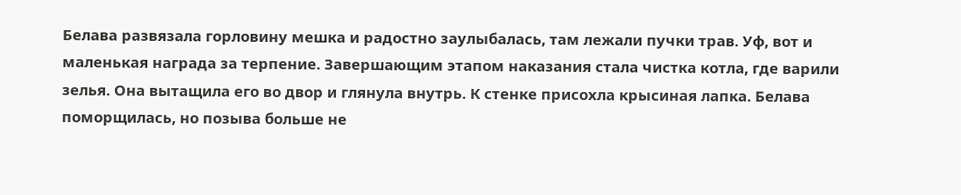Белава развязала горловину мешка и радостно заулыбалась, там лежали пучки трав. Уф, вот и маленькая награда за терпение. Завершающим этапом наказания стала чистка котла, где варили зелья. Она вытащила его во двор и глянула внутрь. К стенке присохла крысиная лапка. Белава поморщилась, но позыва больше не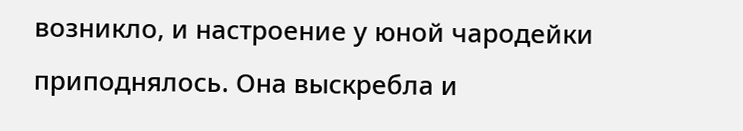возникло, и настроение у юной чародейки приподнялось. Она выскребла и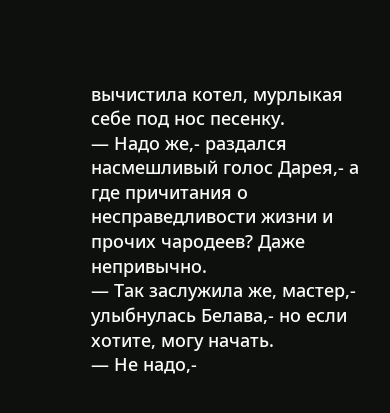вычистила котел, мурлыкая себе под нос песенку.
— Надо же,- раздался насмешливый голос Дарея,- а где причитания о несправедливости жизни и прочих чародеев? Даже непривычно.
— Так заслужила же, мастер,- улыбнулась Белава,- но если хотите, могу начать.
— Не надо,-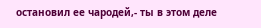остановил ее чародей,- ты в этом деле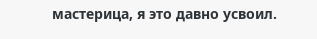мастерица, я это давно усвоил.